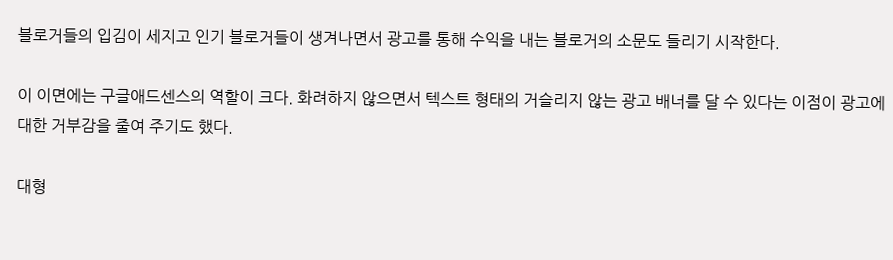블로거들의 입김이 세지고 인기 블로거들이 생겨나면서 광고를 통해 수익을 내는 블로거의 소문도 들리기 시작한다.

이 이면에는 구글애드센스의 역할이 크다. 화려하지 않으면서 텍스트 형태의 거슬리지 않는 광고 배너를 달 수 있다는 이점이 광고에 대한 거부감을 줄여 주기도 했다.

대형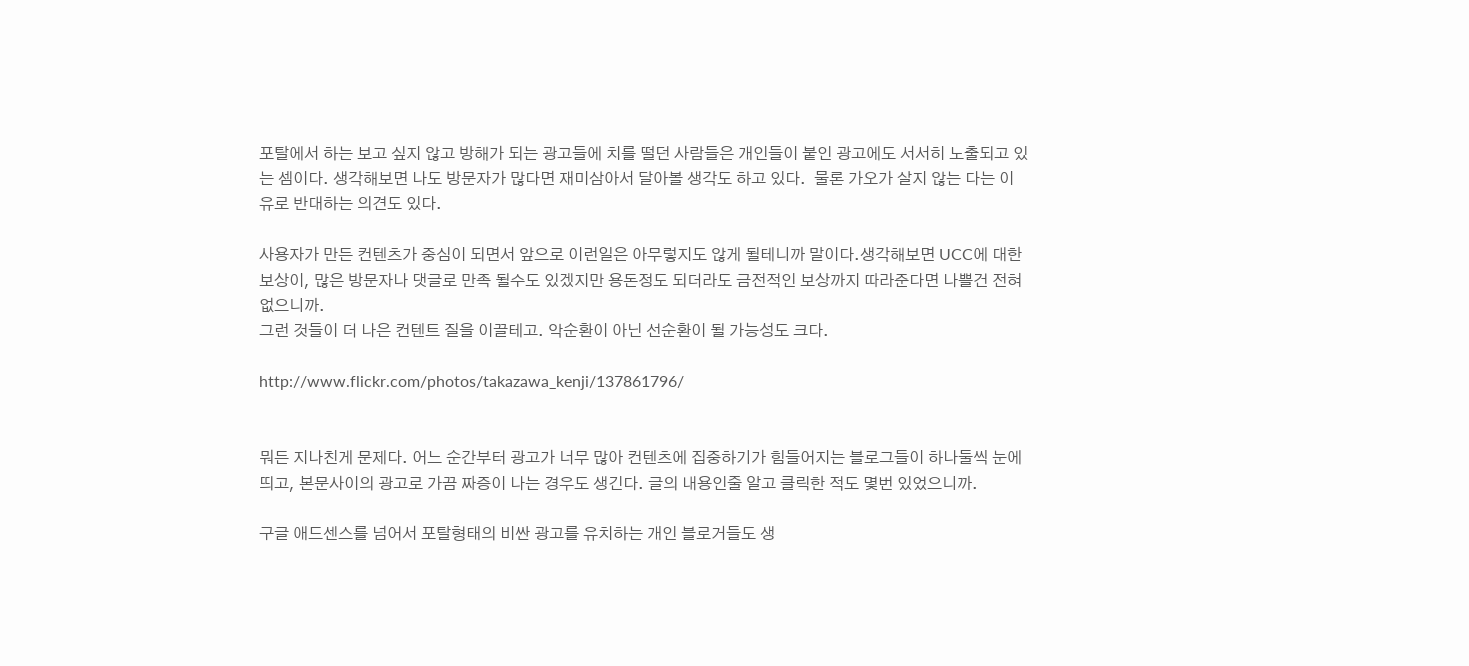포탈에서 하는 보고 싶지 않고 방해가 되는 광고들에 치를 떨던 사람들은 개인들이 붙인 광고에도 서서히 노출되고 있는 셈이다. 생각해보면 나도 방문자가 많다면 재미삼아서 달아볼 생각도 하고 있다.  물론 가오가 살지 않는 다는 이유로 반대하는 의견도 있다.

사용자가 만든 컨텐츠가 중심이 되면서 앞으로 이런일은 아무렇지도 않게 될테니까 말이다.생각해보면 UCC에 대한 보상이, 많은 방문자나 댓글로 만족 될수도 있겠지만 용돈정도 되더라도 금전적인 보상까지 따라준다면 나쁠건 전혀 없으니까.
그런 것들이 더 나은 컨텐트 질을 이끌테고. 악순환이 아닌 선순환이 될 가능성도 크다.

http://www.flickr.com/photos/takazawa_kenji/137861796/


뭐든 지나친게 문제다. 어느 순간부터 광고가 너무 많아 컨텐츠에 집중하기가 힘들어지는 블로그들이 하나둘씩 눈에 띄고, 본문사이의 광고로 가끔 짜증이 나는 경우도 생긴다. 글의 내용인줄 알고 클릭한 적도 몇번 있었으니까.

구글 애드센스를 넘어서 포탈형태의 비싼 광고를 유치하는 개인 블로거들도 생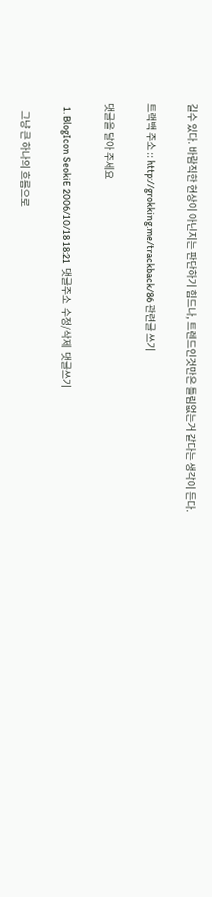길수 있다. 바람직한 현상이 아닌지는 판단하기 힘드나, 트렌드인것만은 틀림없는거 같다는 생각이 든다.

트랙백 주소 :: http://grokking.me/trackback/86 관련글 쓰기

댓글을 달아 주세요

  1. BlogIcon SeokiE 2006/10/18 18:21  댓글주소  수정/삭제  댓글쓰기

    그냥 큰 하나의 흐름으로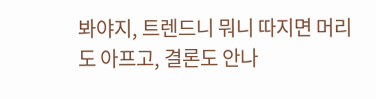봐야지, 트렌드니 뭐니 따지면 머리도 아프고, 결론도 안나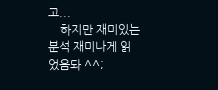고...
    하지만 재미있는 분석 재미나게 읽었음돠 ^^;